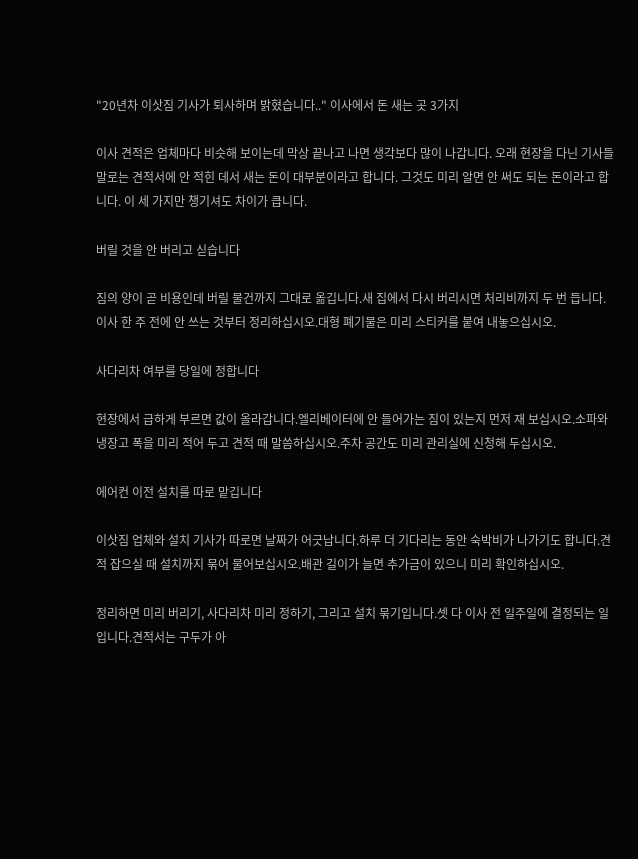"20년차 이삿짐 기사가 퇴사하며 밝혔습니다.." 이사에서 돈 새는 곳 3가지

이사 견적은 업체마다 비슷해 보이는데 막상 끝나고 나면 생각보다 많이 나갑니다. 오래 현장을 다닌 기사들 말로는 견적서에 안 적힌 데서 새는 돈이 대부분이라고 합니다. 그것도 미리 알면 안 써도 되는 돈이라고 합니다. 이 세 가지만 챙기셔도 차이가 큽니다.

버릴 것을 안 버리고 싣습니다

짐의 양이 곧 비용인데 버릴 물건까지 그대로 옮깁니다.새 집에서 다시 버리시면 처리비까지 두 번 듭니다.이사 한 주 전에 안 쓰는 것부터 정리하십시오.대형 폐기물은 미리 스티커를 붙여 내놓으십시오.

사다리차 여부를 당일에 정합니다

현장에서 급하게 부르면 값이 올라갑니다.엘리베이터에 안 들어가는 짐이 있는지 먼저 재 보십시오.소파와 냉장고 폭을 미리 적어 두고 견적 때 말씀하십시오.주차 공간도 미리 관리실에 신청해 두십시오.

에어컨 이전 설치를 따로 맡깁니다

이삿짐 업체와 설치 기사가 따로면 날짜가 어긋납니다.하루 더 기다리는 동안 숙박비가 나가기도 합니다.견적 잡으실 때 설치까지 묶어 물어보십시오.배관 길이가 늘면 추가금이 있으니 미리 확인하십시오.

정리하면 미리 버리기, 사다리차 미리 정하기, 그리고 설치 묶기입니다.셋 다 이사 전 일주일에 결정되는 일입니다.견적서는 구두가 아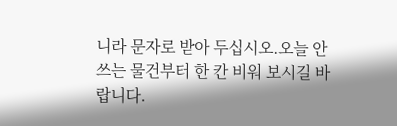니라 문자로 받아 두십시오.오늘 안 쓰는 물건부터 한 칸 비워 보시길 바랍니다.